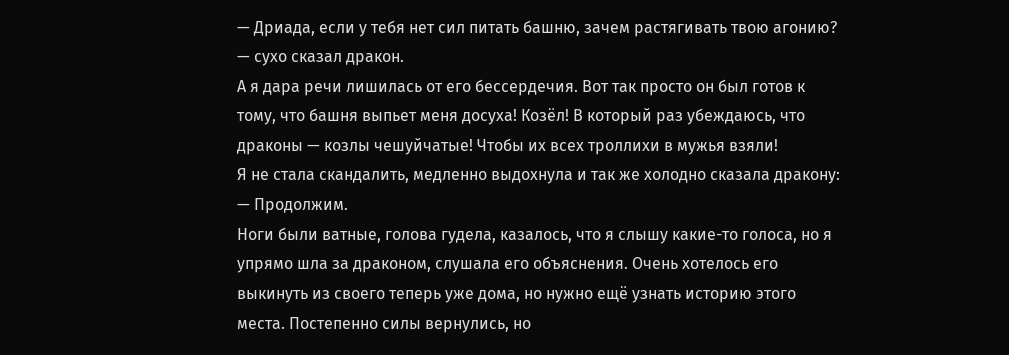— Дриада, если у тебя нет сил питать башню, зачем растягивать твою агонию? — сухо сказал дракон.
А я дара речи лишилась от его бессердечия. Вот так просто он был готов к тому, что башня выпьет меня досуха! Козёл! В который раз убеждаюсь, что драконы — козлы чешуйчатые! Чтобы их всех троллихи в мужья взяли!
Я не стала скандалить, медленно выдохнула и так же холодно сказала дракону:
— Продолжим.
Ноги были ватные, голова гудела, казалось, что я слышу какие-то голоса, но я упрямо шла за драконом, слушала его объяснения. Очень хотелось его выкинуть из своего теперь уже дома, но нужно ещё узнать историю этого места. Постепенно силы вернулись, но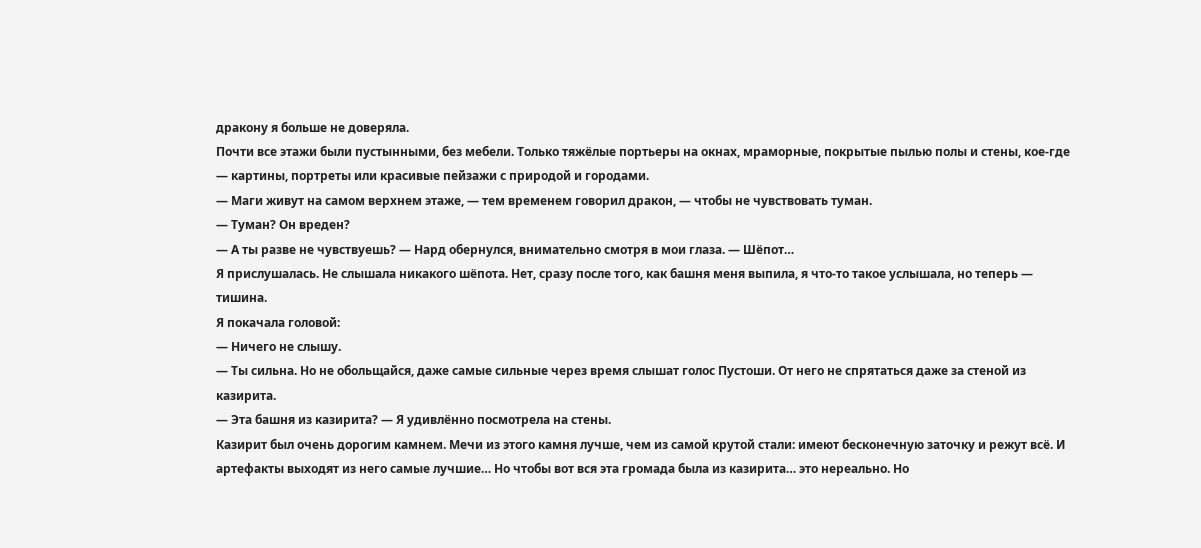дракону я больше не доверяла.
Почти все этажи были пустынными, без мебели. Только тяжёлые портьеры на окнах, мраморные, покрытые пылью полы и стены, кое-где — картины, портреты или красивые пейзажи с природой и городами.
— Маги живут на самом верхнем этаже, — тем временем говорил дракон, — чтобы не чувствовать туман.
— Туман? Он вреден?
— А ты разве не чувствуешь? — Нард обернулся, внимательно смотря в мои глаза. — Шёпот…
Я прислушалась. Не слышала никакого шёпота. Нет, сразу после того, как башня меня выпила, я что-то такое услышала, но теперь — тишина.
Я покачала головой:
— Ничего не слышу.
— Ты сильна. Но не обольщайся, даже самые сильные через время слышат голос Пустоши. От него не спрятаться даже за стеной из казирита.
— Эта башня из казирита? — Я удивлённо посмотрела на стены.
Казирит был очень дорогим камнем. Мечи из этого камня лучше, чем из самой крутой стали: имеют бесконечную заточку и режут всё. И артефакты выходят из него самые лучшие… Но чтобы вот вся эта громада была из казирита… это нереально. Но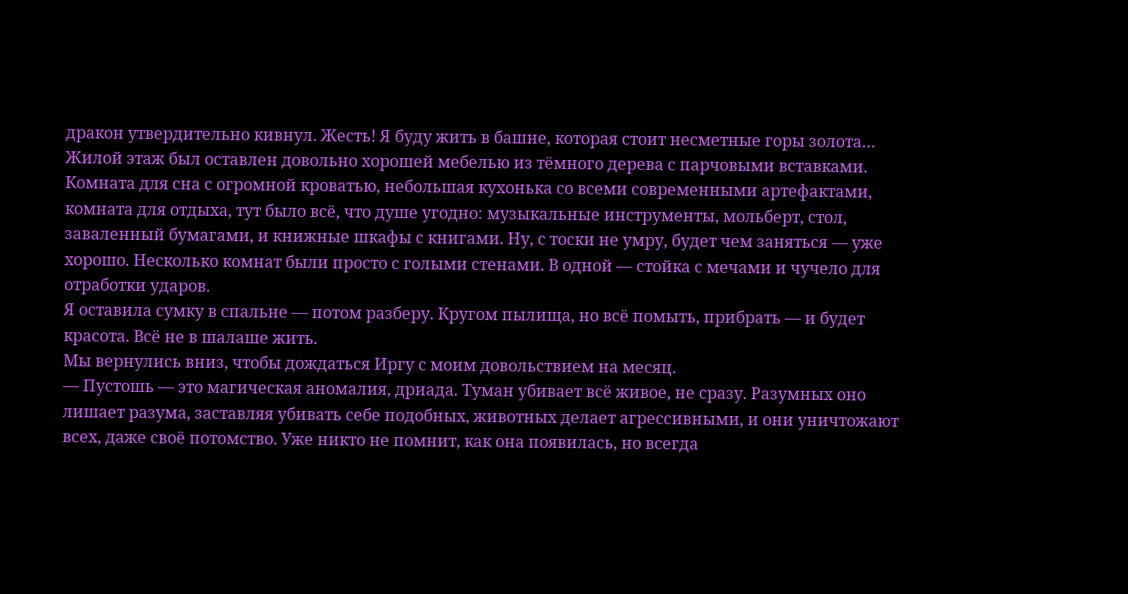дракон утвердительно кивнул. Жесть! Я буду жить в башне, которая стоит несметные горы золота…
Жилой этаж был оставлен довольно хорошей мебелью из тёмного дерева с парчовыми вставками. Комната для сна с огромной кроватью, небольшая кухонька со всеми современными артефактами, комната для отдыха, тут было всё, что душе угодно: музыкальные инструменты, мольберт, стол, заваленный бумагами, и книжные шкафы с книгами. Ну, с тоски не умру, будет чем заняться — уже хорошо. Несколько комнат были просто с голыми стенами. В одной — стойка с мечами и чучело для отработки ударов.
Я оставила сумку в спальне — потом разберу. Кругом пылища, но всё помыть, прибрать — и будет красота. Всё не в шалаше жить.
Мы вернулись вниз, чтобы дождаться Иргу с моим довольствием на месяц.
— Пустошь — это магическая аномалия, дриада. Туман убивает всё живое, не сразу. Разумных оно лишает разума, заставляя убивать себе подобных, животных делает агрессивными, и они уничтожают всех, даже своё потомство. Уже никто не помнит, как она появилась, но всегда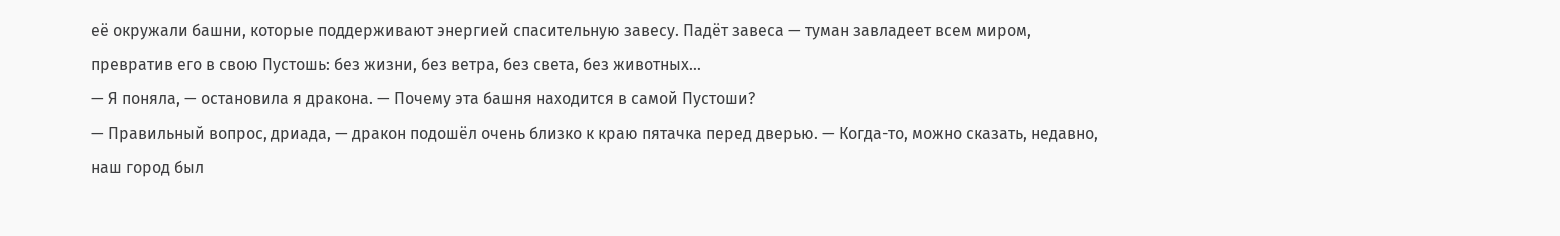её окружали башни, которые поддерживают энергией спасительную завесу. Падёт завеса — туман завладеет всем миром, превратив его в свою Пустошь: без жизни, без ветра, без света, без животных…
— Я поняла, — остановила я дракона. — Почему эта башня находится в самой Пустоши?
— Правильный вопрос, дриада, — дракон подошёл очень близко к краю пятачка перед дверью. — Когда-то, можно сказать, недавно, наш город был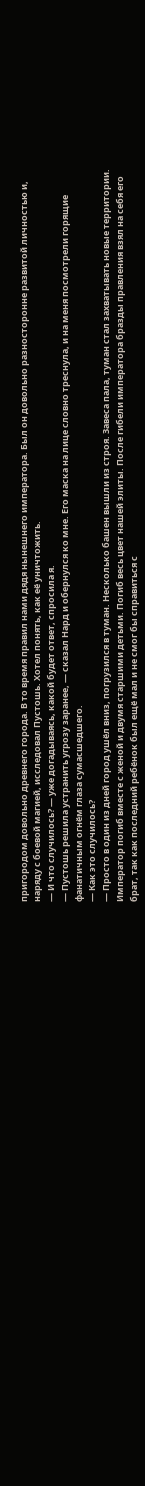пригородом довольно древнего города. В то время правил нами дядя нынешнего императора. Был он довольно разносторонне развитой личностью и, наряду с боевой магией, исследовал Пустошь. Хотел понять, как её уничтожить.
— И что случилось? — уже догадываясь, какой будет ответ, спросила я.
— Пустошь решила устранить угрозу заранее, — сказал Нард и обернулся ко мне. Его маска на лице словно треснула, и на меня посмотрели горящие фанатичным огнём глаза сумасшедшего.
— Как это случилось?
— Просто в один из дней город ушёл вниз, погрузился в туман. Несколько башен вышли из строя. Завеса пала, туман стал захватывать новые территории. Император погиб вместе с женой и двумя старшими детьми. Погиб весь цвет нашей элиты. После гибели императора бразды правления взял на себя его брат, так как последний ребёнок был ещё мал и не смог бы справиться с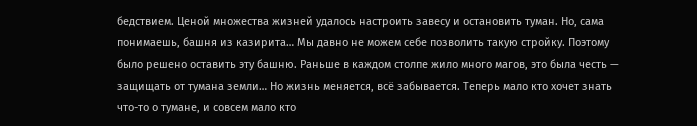бедствием. Ценой множества жизней удалось настроить завесу и остановить туман. Но, сама понимаешь, башня из казирита… Мы давно не можем себе позволить такую стройку. Поэтому было решено оставить эту башню. Раньше в каждом столпе жило много магов, это была честь — защищать от тумана земли… Но жизнь меняется, всё забывается. Теперь мало кто хочет знать что-то о тумане, и совсем мало кто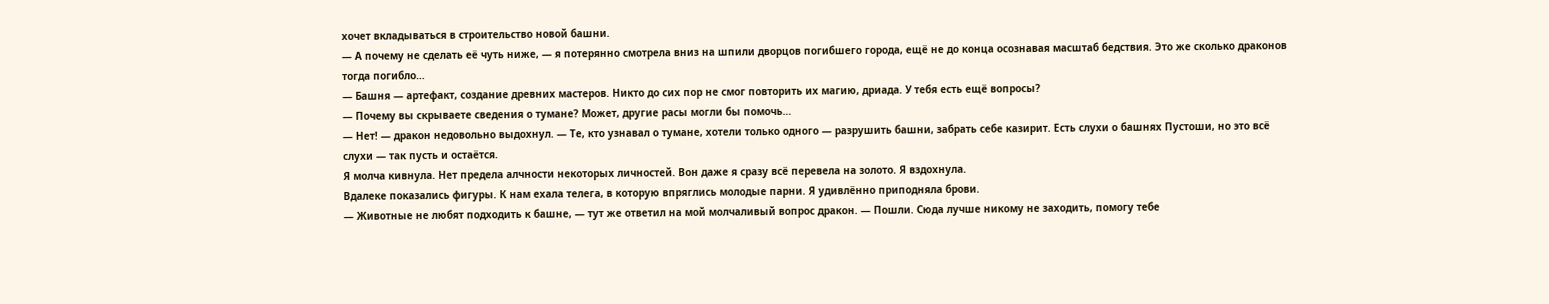хочет вкладываться в строительство новой башни.
— А почему не сделать её чуть ниже, — я потерянно смотрела вниз на шпили дворцов погибшего города, ещё не до конца осознавая масштаб бедствия. Это же сколько драконов тогда погибло…
— Башня — артефакт, создание древних мастеров. Никто до сих пор не смог повторить их магию, дриада. У тебя есть ещё вопросы?
— Почему вы скрываете сведения о тумане? Может, другие расы могли бы помочь…
— Нет! — дракон недовольно выдохнул. — Те, кто узнавал о тумане, хотели только одного — разрушить башни, забрать себе казирит. Есть слухи о башнях Пустоши, но это всё слухи — так пусть и остаётся.
Я молча кивнула. Нет предела алчности некоторых личностей. Вон даже я сразу всё перевела на золото. Я вздохнула.
Вдалеке показались фигуры. К нам ехала телега, в которую впряглись молодые парни. Я удивлённо приподняла брови.
— Животные не любят подходить к башне, — тут же ответил на мой молчаливый вопрос дракон. — Пошли. Сюда лучше никому не заходить, помогу тебе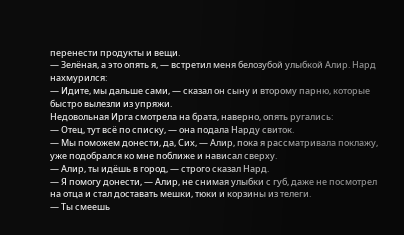перенести продукты и вещи.
— Зелёная, а это опять я, — встретил меня белозубой улыбкой Алир. Нард нахмурился:
— Идите, мы дальше сами, — сказал он сыну и второму парню, которые быстро вылезли из упряжи.
Недовольная Ирга смотрела на брата, наверно, опять ругались:
— Отец, тут всё по списку, — она подала Нарду свиток.
— Мы поможем донести, да, Сих, — Алир, пока я рассматривала поклажу, уже подобрался ко мне поближе и нависал сверху.
— Алир, ты идёшь в город, — строго сказал Нард.
— Я помогу донести, — Алир, не снимая улыбки с губ, даже не посмотрел на отца и стал доставать мешки, тюки и корзины из телеги.
— Ты смеешь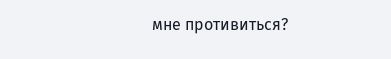мне противиться?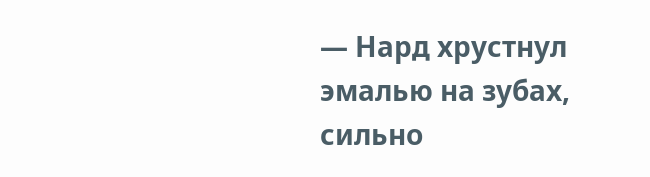— Нард хрустнул эмалью на зубах, сильно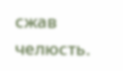сжав челюсть.